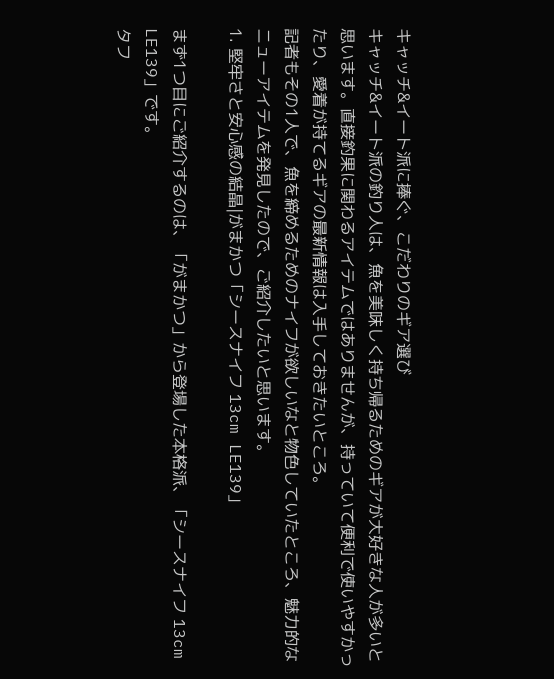キャッチ&イート派に捧ぐ、こだわりのギア選び
キャッチ&イート派の釣り人は、魚を美味しく持ち帰るためのギアが大好きな人が多いと思います。直接釣果に関わるアイテムではありませんが、持っていて便利で使いやすかったり、愛着が持てるギアの最新情報は入手しておきたいところ。
記者もその1人で、魚を締めるためのナイフが欲しいなと物色していたところ、魅力的なニューアイテムを発見したので、ご紹介したいと思います。
1. 堅牢さと安心感の結晶|がまかつ「シースナイフ 13cm LE139」

まず1つ目にご紹介するのは、「がまかつ」から登場した本格派、「シースナイフ 13cm LE139」です。
タフ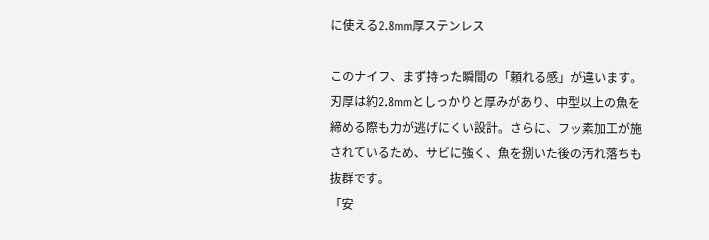に使える2.8mm厚ステンレス

このナイフ、まず持った瞬間の「頼れる感」が違います。刃厚は約2.8mmとしっかりと厚みがあり、中型以上の魚を締める際も力が逃げにくい設計。さらに、フッ素加工が施されているため、サビに強く、魚を捌いた後の汚れ落ちも抜群です。
「安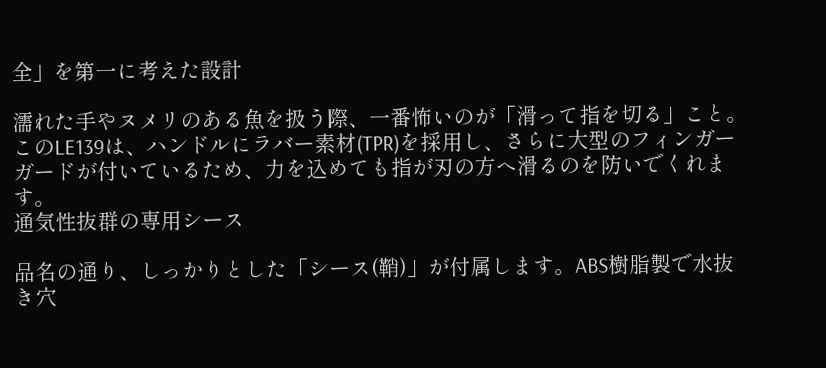全」を第一に考えた設計

濡れた手やヌメリのある魚を扱う際、一番怖いのが「滑って指を切る」こと。このLE139は、ハンドルにラバー素材(TPR)を採用し、さらに大型のフィンガーガードが付いているため、力を込めても指が刃の方へ滑るのを防いでくれます。
通気性抜群の専用シース

品名の通り、しっかりとした「シース(鞘)」が付属します。ABS樹脂製で水抜き穴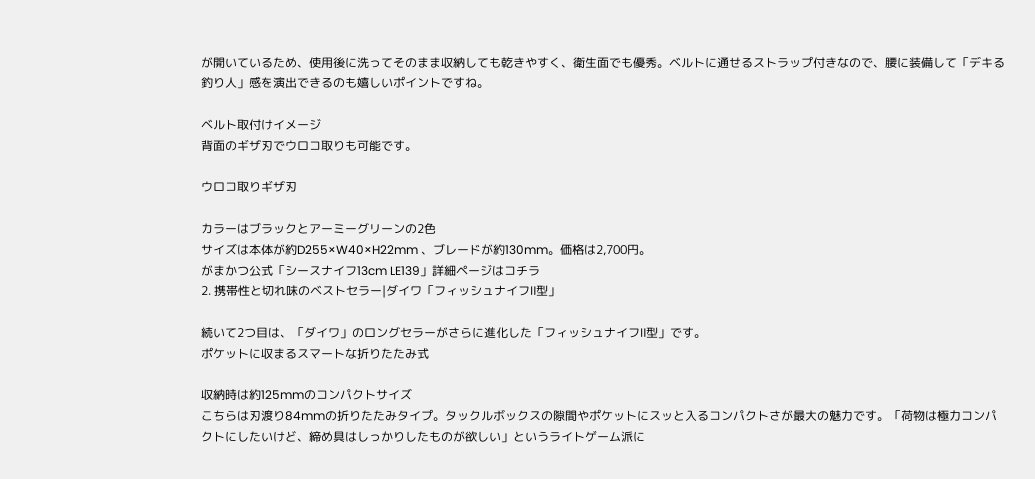が開いているため、使用後に洗ってそのまま収納しても乾きやすく、衛生面でも優秀。ベルトに通せるストラップ付きなので、腰に装備して「デキる釣り人」感を演出できるのも嬉しいポイントですね。

ベルト取付けイメージ
背面のギザ刃でウロコ取りも可能です。

ウロコ取りギザ刃

カラーはブラックとアーミーグリーンの2色
サイズは本体が約D255×W40×H22mm 、ブレードが約130mm。価格は2,700円。
がまかつ公式「シースナイフ13cm LE139」詳細ページはコチラ
2. 携帯性と切れ味のベストセラー|ダイワ「フィッシュナイフⅡ型」

続いて2つ目は、「ダイワ」のロングセラーがさらに進化した「フィッシュナイフⅡ型」です。
ポケットに収まるスマートな折りたたみ式

収納時は約125mmのコンパクトサイズ
こちらは刃渡り84mmの折りたたみタイプ。タックルボックスの隙間やポケットにスッと入るコンパクトさが最大の魅力です。「荷物は極力コンパクトにしたいけど、締め具はしっかりしたものが欲しい」というライトゲーム派に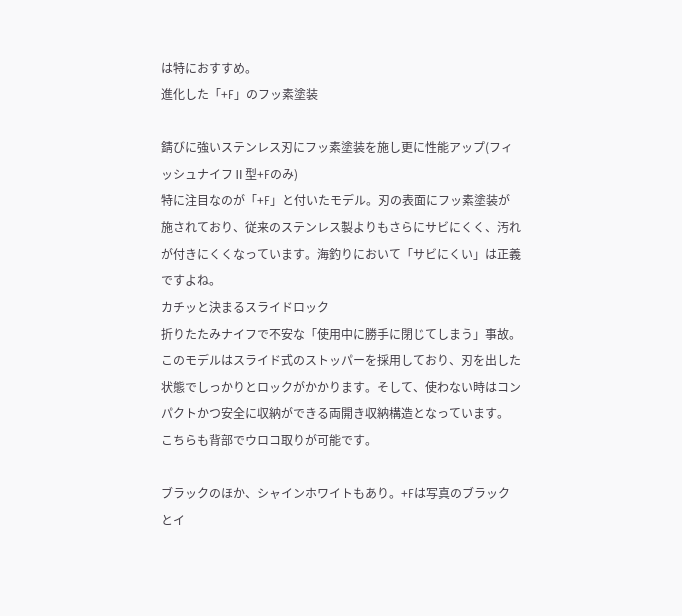は特におすすめ。
進化した「+F」のフッ素塗装

錆びに強いステンレス刃にフッ素塗装を施し更に性能アップ(フィッシュナイフⅡ型+Fのみ)
特に注目なのが「+F」と付いたモデル。刃の表面にフッ素塗装が施されており、従来のステンレス製よりもさらにサビにくく、汚れが付きにくくなっています。海釣りにおいて「サビにくい」は正義ですよね。
カチッと決まるスライドロック
折りたたみナイフで不安な「使用中に勝手に閉じてしまう」事故。このモデルはスライド式のストッパーを採用しており、刃を出した状態でしっかりとロックがかかります。そして、使わない時はコンパクトかつ安全に収納ができる両開き収納構造となっています。
こちらも背部でウロコ取りが可能です。

ブラックのほか、シャインホワイトもあり。+Fは写真のブラックとイ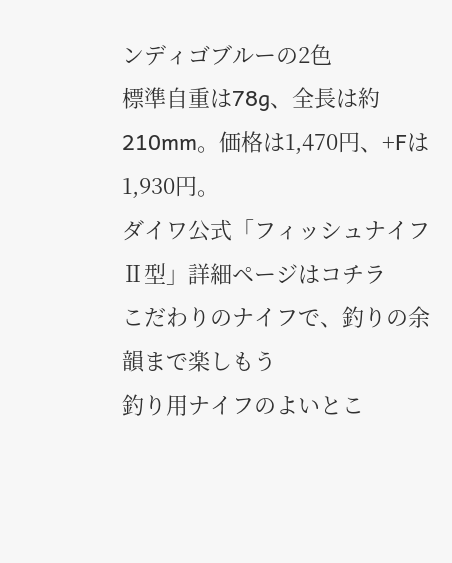ンディゴブルーの2色
標準自重は78g、全長は約210mm。価格は1,470円、+Fは1,930円。
ダイワ公式「フィッシュナイフⅡ型」詳細ページはコチラ
こだわりのナイフで、釣りの余韻まで楽しもう
釣り用ナイフのよいとこ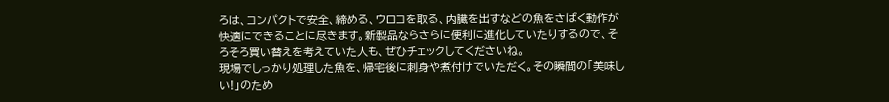ろは、コンパクトで安全、締める、ウロコを取る、内臓を出すなどの魚をさばく動作が快適にできることに尽きます。新製品ならさらに便利に進化していたりするので、そろそろ買い替えを考えていた人も、ぜひチェックしてくださいね。
現場でしっかり処理した魚を、帰宅後に刺身や煮付けでいただく。その瞬間の「美味しい!」のため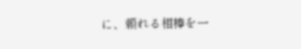に、頼れる相棒を一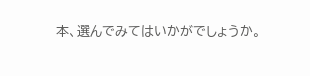本、選んでみてはいかがでしょうか。